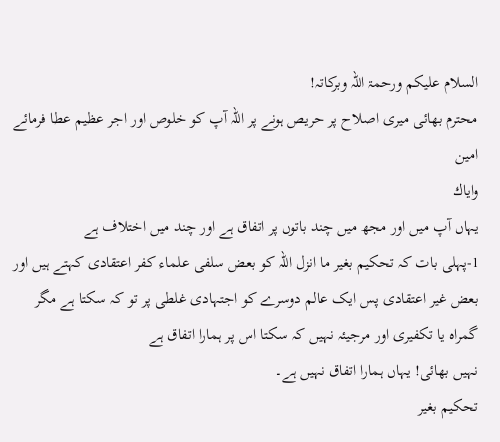السلام علیکم ورحمۃ اللہ وبرکاتہ!
محترم بھائی میری اصلاح پر حریص ہونے پر اللہ آپ کو خلوص اور اجر عظیم عطا فرمائے امین
واياك
یہاں آپ میں اور مجھ میں چند باتوں پر اتفاق ہے اور چند میں اختلاف ہے
1-پہلی بات کہ تحکیم بغیر ما انزل اللہ کو بعض سلفی علماء کفر اعتقادی کہتے ہیں اور بعض غیر اعتقادی پس ایک عالم دوسرے کو اجتہادی غلطی پر تو کہ سکتا ہے مگر گمراہ یا تکفیری اور مرجیئہ نہیں کہ سکتا اس پر ہمارا اتفاق ہے
نہیں بھائی! یہاں ہمارا اتفاق نہیں ہے۔
تحكيم بغير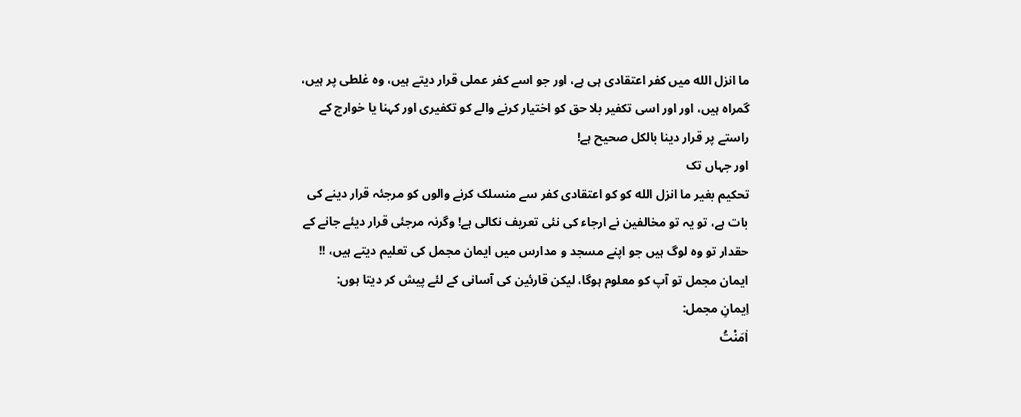ما انزل الله میں کفر اعتقادی ہی ہے، اور جو اسے کفر عملی قرار دیتے ہیں، وہ غلطی پر ہیں، گمراہ ہیں، اور اور اسی تکفیر بلا حق کو اختیار کرنے والے کو تکفیری اور کہنا یا خوارج کے راستے پر قرار دینا بالکل صحیح ہے!
اور جہاں تک
تحكيم بغير ما انزل الله کو کو اعتقادی کفر سے منسلک کرنے والوں کو مرجئہ قرار دینے کی بات ہے، تو یہ تو مخالفین نے ارجاء کی نئی تعریف نکالی ہے! وگرنہ مرجئی قرار دیئے جانے کے حقدار تو وہ لوگ ہیں جو اپنے مسجد و مدارس میں ایمان مجمل کی تعلیم دیتے ہیں، !! ایمان مجمل تو آپ کو معلوم ہوگا، لیکن قارئین کی آسانی کے لئے پیش کر دیتا ہوں:
اِيمانِ مجمل:
اٰمَنْتُ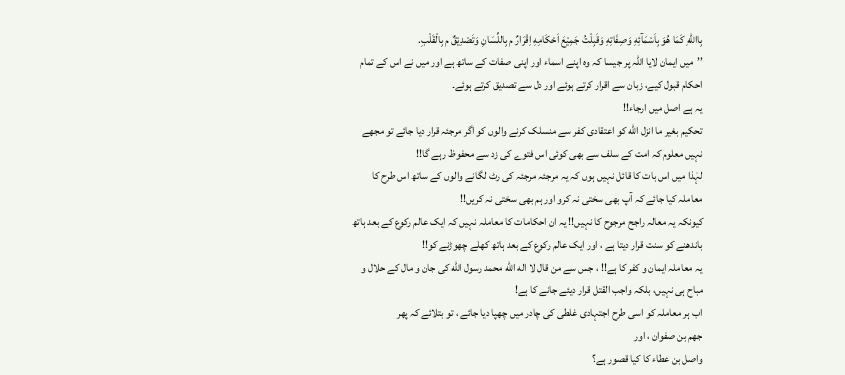بِااللهِ کَمَا هُوَ بِاَسْمَآئِهِ وَصِفَاتِهِ وَقَبِلْتُ جَمِيْعَ اَحْکَامِهِ اِقْرَارٌ م بِاللِّسَانِ وَتَصْدِيْقٌ م بِالْقَلْبِ.
’’میں ایمان لایا اللہ پر جیسا کہ وہ اپنے اسماء اور اپنی صفات کے ساتھ ہے اور میں نے اس کے تمام احکام قبول کیے، زبان سے اقرار کرتے ہوئے اور دل سے تصدیق کرتے ہوئے۔
یہ ہے اصل میں ارجاء!!
تحكيم بغير ما انزل الله کو اعتقادی کفر سے منسلک کرنے والوں کو اگر مرجئہ قرار دیا جائے تو مجھے نہیں معلوم کہ امت کے سلف سے بھی کوئی اس فتوے کی زد سے محفوظ رہے گا!!
لہٰذا میں اس بات کا قائل نہیں ہوں کہ یہ مرجئہ مرجئہ کی رٹ لگانے والوں کے ساتھ اس طرح کا معاملہ کیا جائے کہ آپ بھی سختی نہ کرو اور ہم بھی سختی نہ کریں!!
کیونکہ یہ معالہ راجح مرجوح کا نہیں!! یہ ان احکامات کا معاملہ نہیں کہ ایک عالم رکوع کے بعد ہاتھ باندھنے کو سنت قرار دیتا ہے ، اور ایک عالم رکوع کے بعد ہاتھ کھلے چھوڑنے کو!!
یہ معاملہ ایمان و کفر کا ہے!! ، جس سے من قال لا اله الله محمد رسول الله کی جان و مال کے حلال و مباح ہی نہیں، بلکہ واجب القتل قرار دیئے جانے کا ہے!
اب ہر معاملہ کو اسی طرح اجتہادی غلطی کی چادر میں چھپا دیا جائے ، تو بتلائے کہ پھر
جهم بن صفوان ، اور
واصل بن عطاء کا کیا قصور ہے؟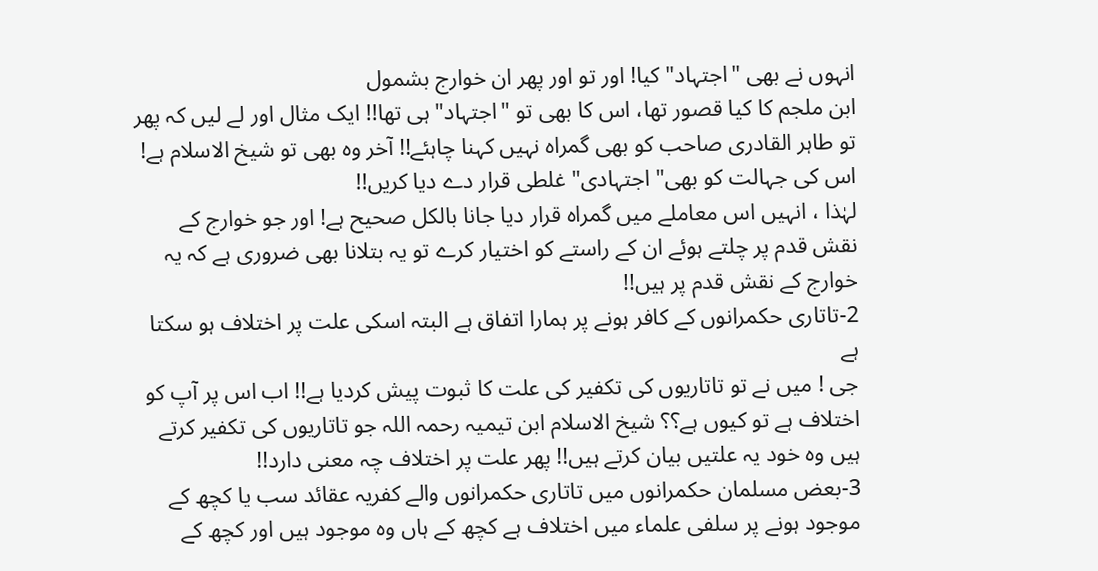انہوں نے بھی "اجتہاد" کیا! اور تو اور پھر ان خوارج بشمول
ابن ملجم کا کیا قصور تھا، اس کا بھی تو "اجتہاد" ہی تھا!! ایک مثال اور لے لیں کہ پھر تو طاہر القادری صاحب کو بھی گمراہ نہیں کہنا چاہئے!! آخر وہ بھی تو شیخ الاسلام ہے! اس کی جہالت کو بھی" اجتہادی" غلطی قرار دے دیا کریں!!
لہٰذا ، انہیں اس معاملے میں گمراہ قرار دیا جانا بالکل صحیح ہے! اور جو خوارج کے نقش قدم پر چلتے ہوئے ان کے راستے کو اختیار کرے تو یہ بتلانا بھی ضروری ہے کہ یہ خوارج کے نقش قدم پر ہیں!!
2-تاتاری حکمرانوں کے کافر ہونے پر ہمارا اتفاق ہے البتہ اسکی علت پر اختلاف ہو سکتا ہے
جی ! میں نے تو تاتاریوں کی تکفیر کی علت کا ثبوت پیش کردیا ہے!! اب اس پر آپ کو اختلاف ہے تو کیوں ہے؟؟ شیخ الاسلام ابن تیمیہ رحمہ اللہ جو تاتاریوں کی تکفیر کرتے ہیں وہ خود یہ علتیں بیان کرتے ہیں!! پھر علت پر اختلاف چہ معنی دارد!!
3-بعض مسلمان حکمرانوں میں تاتاری حکمرانوں والے کفریہ عقائد سب یا کچھ کے موجود ہونے پر سلفی علماء میں اختلاف ہے کچھ کے ہاں وہ موجود ہیں اور کچھ کے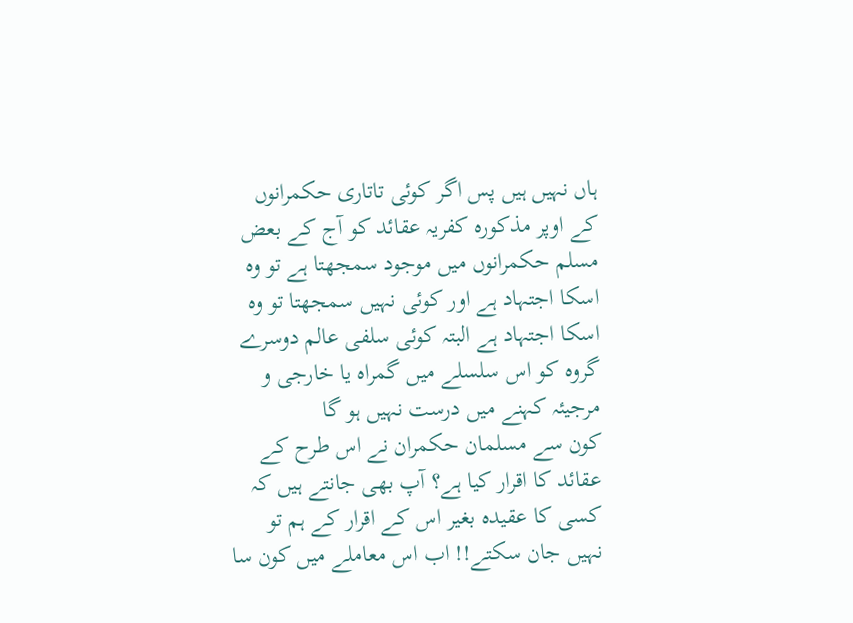ہاں نہیں ہیں پس اگر کوئی تاتاری حکمرانوں کے اوپر مذکورہ کفریہ عقائد کو آج کے بعض مسلم حکمرانوں میں موجود سمجھتا ہے تو وہ اسکا اجتہاد ہے اور کوئی نہیں سمجھتا تو وہ اسکا اجتہاد ہے البتہ کوئی سلفی عالم دوسرے گروہ کو اس سلسلے میں گمراہ یا خارجی و مرجیئہ کہنے میں درست نہیں ہو گا
کون سے مسلمان حکمران نے اس طرح کے عقائد کا اقرار کیا ہے؟ آپ بھی جانتے ہیں کہ کسی کا عقیدہ بغیر اس کے اقرار کے ہم تو نہیں جان سکتے!! اب اس معاملے میں کون سا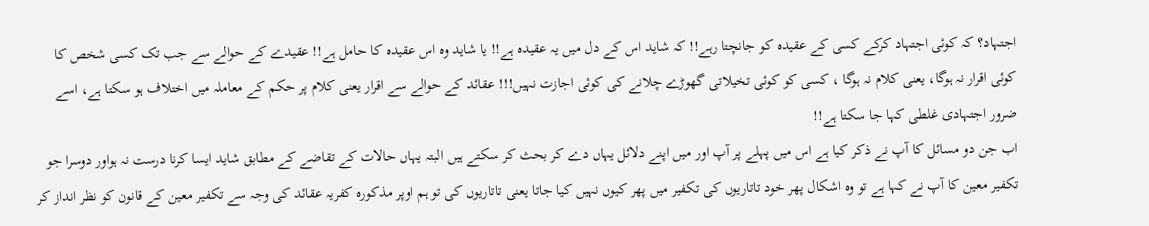اجتہاد؟ کہ کوئی اجتہاد کرکے کسی کے عقیدہ کو جانچتا رہے!! کہ شاید اس کے دل میں یہ عقیدہ ہے!! یا شاید وہ اس عقیدہ کا حامل ہے!! عقیدے کے حوالے سے جب تک کسی شخص کا کوئی اقرار نہ ہوگا، یعنی کلام نہ ہوگا ، کسی کو کوئی تخیلاتی گھوڑے چلانے کی کوئی اجازت نہیں!!! عقائد کے حوالے سے اقرار یعنی کلام پر حکم کے معاملہ میں اختلاف ہو سکتا ہے، اسے ضرور اجتہادی غلطی کہا جا سکتا ہے!!
اب جن دو مسائل کا آپ نے ذکر کیا ہے اس میں پہلے پر آپ اور میں اپنے دلائل یہاں دے کر بحث کر سکتے ہیں البتہ یہاں حالات کے تقاضے کے مطابق شاید ایسا کرنا درست نہ ہواور دوسرا جو تکفیر معین کا آپ نے کہا ہے تو وہ اشکال پھر خود تاتاریوں کی تکفیر میں پھر کیوں نہیں کیا جاتا یعنی تاتاریوں کی تو ہم اوپر مذکورہ کفریہ عقائد کی وجہ سے تکفیر معین کے قانون کو نظر انداز کر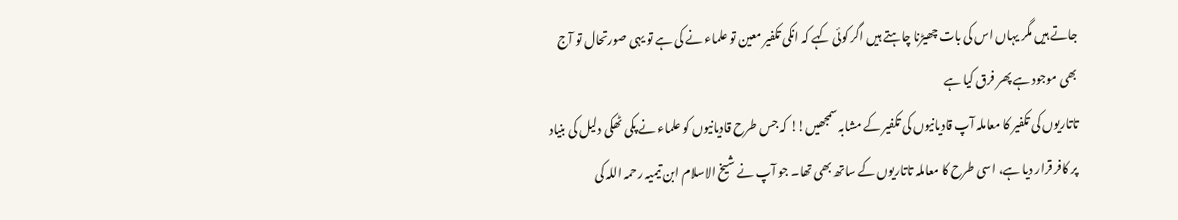جاتے ہیں مگر یہاں اس کی بات چھیڑنا چاہتے ہیں اگر کوئی کہے کہ انکی تکفیر معین تو علماء نے کی ہے تو یہی صورتحال تو آج بھی موجود ہے پھر فرق کیا ہے
تاتاریوں کی تکفیر کا معاملہ آپ قادیانیوں کی تکفیر کے مشابہ سمجھیں!! کہ جس طرح قادیانیوں کو علماء نے پکی ٹھکی دلیل کی بنیاد پر کافر قرار دیا ہے، اسی طرح کا معاملہ تاتاریوں کے ساتھ بھی تھا۔ جو آپ نے شیخ الاسلام ابن تیمیہ رحمہ اللہ کی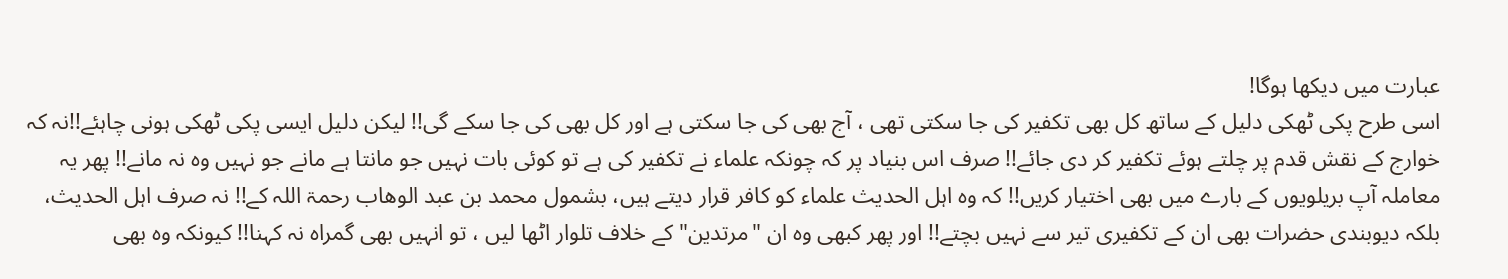عبارت میں دیکھا ہوگا!
اسی طرح پکی ٹھکی دلیل کے ساتھ کل بھی تکفیر کی جا سکتی تھی ، آج بھی کی جا سکتی ہے اور کل بھی کی جا سکے گی!! لیکن دلیل ایسی پکی ٹھکی ہونی چاہئے!!نہ کہ خوارج کے نقش قدم پر چلتے ہوئے تکفیر کر دی جائے!! صرف اس بنیاد پر کہ چونکہ علماء نے تکفیر کی ہے تو کوئی بات نہیں جو مانتا ہے مانے جو نہیں وہ نہ مانے!! پھر یہ معاملہ آپ بریلویوں کے بارے میں بھی اختیار کریں!! کہ وہ اہل الحدیث علماء کو کافر قرار دیتے ہیں، بشمول محمد بن عبد الوهاب رحمۃ اللہ کے!! نہ صرف اہل الحدیث، بلکہ دیوبندی حضرات بھی ان کے تکفیری تیر سے نہیں بچتے!! اور پھر کبھی وہ ان "مرتدین" کے خلاف تلوار اٹھا لیں ، تو انہیں بھی گمراہ نہ کہنا!! کیونکہ وہ بھی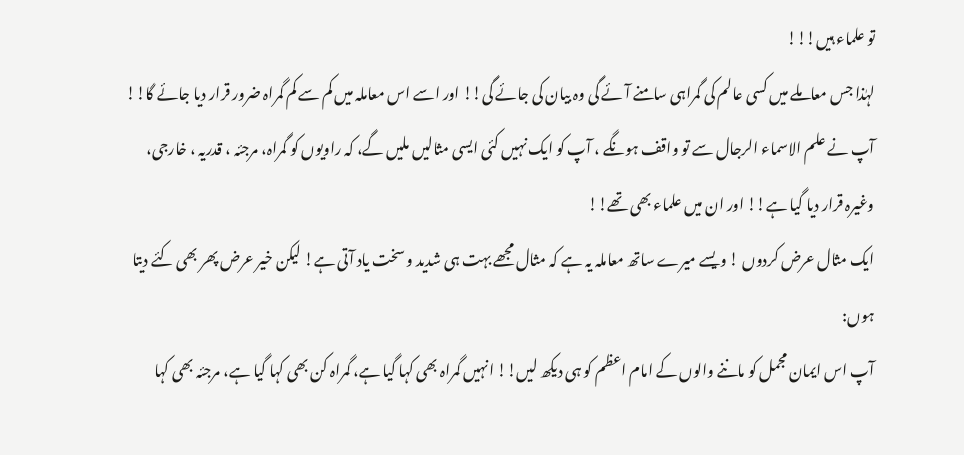تو علماء ہیں!!!
لہٰذا جس معاملے میں کسی عالم کی گمراہی سامنے آئے گی وہ بیان کی جائے گی!! اور اسے اس معاملہ میں کم سے کم گمراہ ضرور قرار دیا جائے گا!!
آپ نے علم الاسماء الرجال سے تو واقف ہونگے ، آپ کو ایک نہیں کئی ایسی مثالیں ملیں گے، کہ راویوں کو گمراہ، مرجئہ ، قدریہ ، خارجی، وغیرہ قرار دیا گیا ہے!! اور ان میں علماء بھی تھے!!
ایک مثال عرض کردوں ! ویسے میرے ساتھ معاملہ یہ ہے کہ مثال مجھے بہت ہی شدید و سخت یاد آتی ہے! لیکن خیر عرض پھر بھی کئے دیتا ہوں:
آپ اس ایمان مجمل کو ماننے والوں کے امام اعظم کو ہی دیکھ لیں!! انہیں گمراہ بھی کہا گیا ہے، گمراہ کن بھی کہا گیا ہے، مرجئہ بھی کہا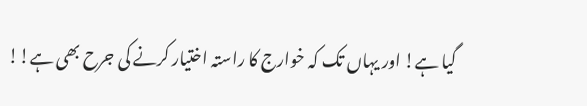گیا ہے! اور یہاں تک کہ خوارج کا راستہ اختیار کرنے کی جرح بھی ہے!!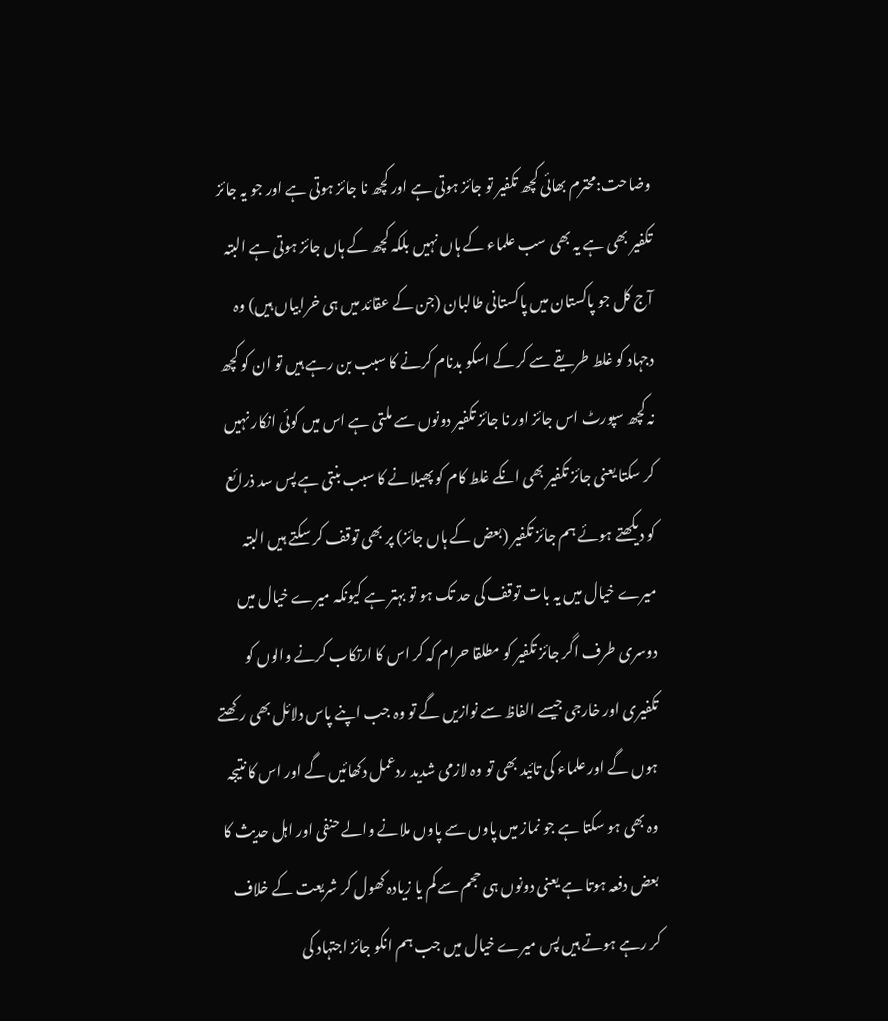وضاحت:محترم بھائی کچھ تکفیر تو جائز ہوتی ہے اور کچھ نا جائز ہوتی ہے اور جو یہ جائز تکفیر بھی ہے یہ بھی سب علماء کے ہاں نہیں بلکہ کچھ کے ہاں جائز ہوتی ہے البتہ آج کل جو پاکستان میں پاکستانی طالبان (جن کے عقائد میں ہی خرابیاں ہیں) وہ دجہاد کو غلط طریقے سے کر کے اسکو بدنام کرنے کا سبب بن رہے ہیں تو ان کو کچھ نہ کچھ سپورٹ اس جائز اور نا جائز تکفیر دونوں سے ملتی ہے اس میں کوئی انکار نہیں کر سکتا یعنی جائز تکفیر بھی انکے غلط کام کو پھیلانے کا سبب بنتی ہے پس سد ذرائع کو دیکھتے ہوئے ہم جائز تکفیر (بعض کے ہاں جائز) پر بھی توقف کر سکتے ہیں البتہ میرے خیال میں یہ بات توقف کی حد تک ہو تو بہتر ہے کیونکہ میرے خیال میں دوسری طرف اگر جائز تکفیر کو مطلقا حرام کہ کر اس کا ارتکاب کرنے والوں کو تکفیری اور خارجی جیسے الفاظ سے نوازیں گے تو وہ جب اپنے پاس دلائل بھی رکھتے ہوں گے اور علماء کی تائید بھی تو وہ لازمی شدید ردعمل دکھائیں گے اور اس کا نتیجہ وہ بھی ہو سکتا ہے جو نماز میں پاوں سے پاوں ملانے والے حنفی اور اہل حدیث کا بعض دفعہ ہوتا ہے یعنی دونوں ہی حجم سے کم یا زیادہ کھول کر شریعت کے خلاف کر رہے ہوتے ہیں پس میرے خیال میں جب ہم انکو جائز اجتہاد کی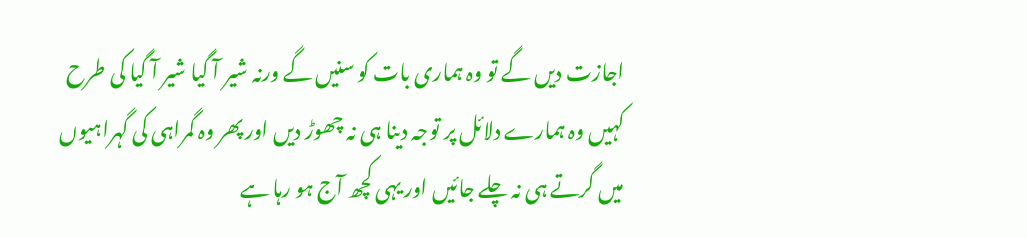اجازت دیں گے تو وہ ہماری بات کو سنیں گے ورنہ شیر آ گیا شیر آ گیا کی طرح کہیں وہ ہمارے دلائل پر توجہ دینا ہی نہ چھوڑ دیں اور پھر وہ گمراہی کی گہراہیوں میں گرتے ہی نہ چلے جائیں اور یہی کچھ آج ہو رہا ہے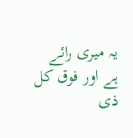یہ میری رائے ہے اور فوق کل ذی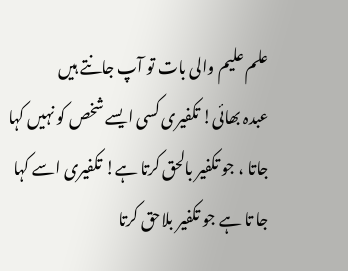علم علیم والی بات تو آپ جانتے ہیں
عبدہ بھائی! تکفیری کسی ایسے شخص کو نہیں کہا جاتا ، جو تکفیر بالحق کرتا ہے! تکفیری اسے کہا جا تا ہے جو تکفیر بلاحق کرتا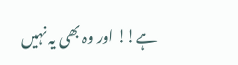ہے!! اور وہ بھی یہ نہیں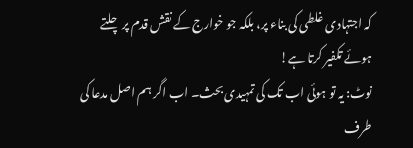کہ اجتہادی غلطی کی بناء پر، بلکہ جو خوارج کے نقش قدم پر چلتے ہوئے تکفیر کرتا ہے!
نوٹ: یہ تو ہوئی اب تک کی تمہیدی بحث۔ اب اگر ہم اصل مدعا کی طرف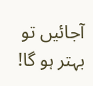آجائیں تو بہتر ہو گا!